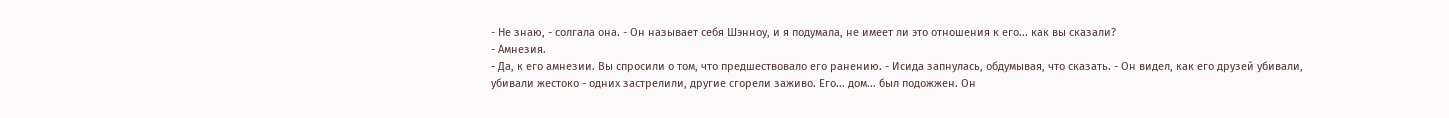- Не знаю, - солгала она. - Он называет себя Шэнноу, и я подумала, не имеет ли это отношения к его... как вы сказали?
- Амнезия.
- Да, к его амнезии. Вы спросили о том, что предшествовало его ранению. - Исида запнулась, обдумывая, что сказать. - Он видел, как его друзей убивали, убивали жестоко - одних застрелили, другие сгорели заживо. Его... дом... был подожжен. Он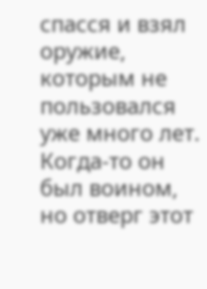спасся и взял оружие, которым не пользовался уже много лет. Когда-то он был воином, но отверг этот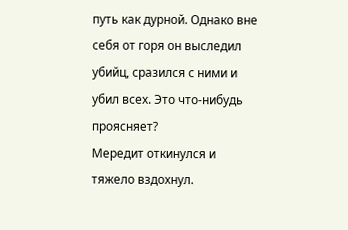путь как дурной. Однако вне себя от горя он выследил убийц, сразился с ними и убил всех. Это что-нибудь проясняет?
Мередит откинулся и тяжело вздохнул.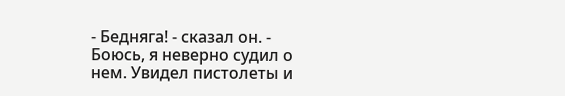- Бедняга! - сказал он. - Боюсь, я неверно судил о нем. Увидел пистолеты и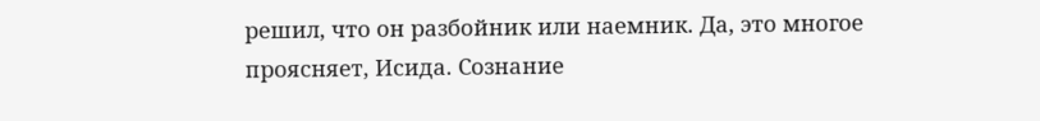решил, что он разбойник или наемник. Да, это многое проясняет, Исида. Сознание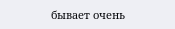бывает очень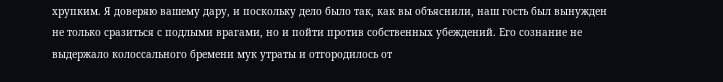хрупким. Я доверяю вашему дару, и поскольку дело было так, как вы объяснили, наш гость был вынужден не только сразиться с подлыми врагами, но и пойти против собственных убеждений. Его сознание не выдержало колоссального бремени мук утраты и отгородилось от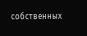собственных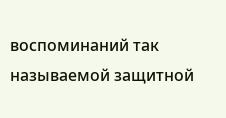воспоминаний так называемой защитной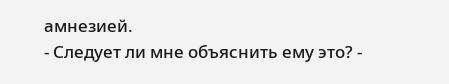амнезией.
- Следует ли мне объяснить ему это? -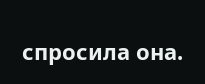спросила она.